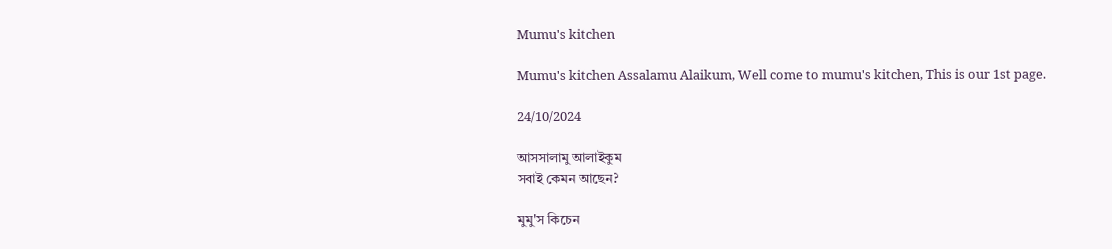Mumu's kitchen

Mumu's kitchen Assalamu Alaikum, Well come to mumu's kitchen, This is our 1st page.

24/10/2024

আসসালামু আলাইকুম
সবাই কেমন আছেন?

মুমু'স কিচেন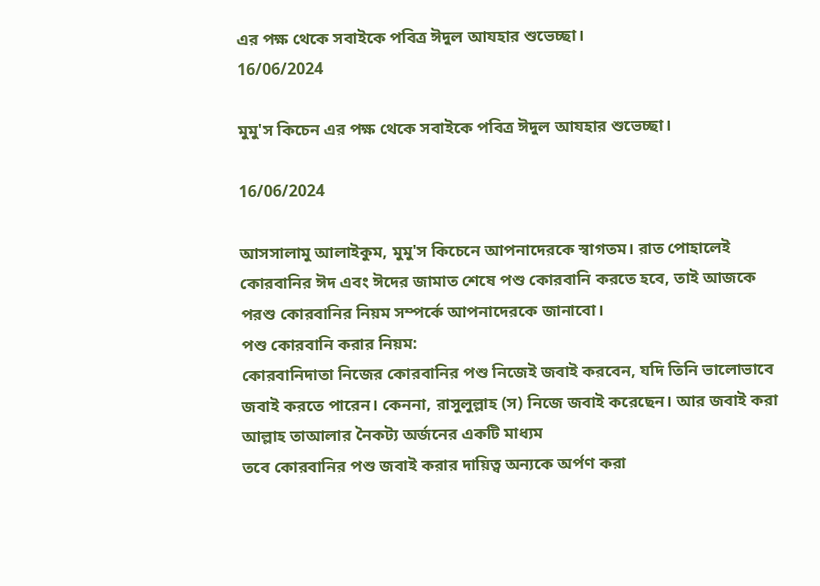এর পক্ষ থেকে সবাইকে পবিত্র ঈদুল আযহার শুভেচ্ছা।
16/06/2024

মুমু'স কিচেন এর পক্ষ থেকে সবাইকে পবিত্র ঈদুল আযহার শুভেচ্ছা।

16/06/2024

আসসালামু আলাইকুম, মুমু'স কিচেনে আপনাদেরকে স্বাগতম। রাত পোহালেই কোরবানির ঈদ এবং ঈদের জামাত শেষে পশু কোরবানি করতে হবে, তাই আজকে পরশু কোরবানির নিয়ম সম্পর্কে আপনাদেরকে জানাবো।
পশু কোরবানি করার নিয়ম:
কোরবানিদাতা নিজের কোরবানির পশু নিজেই জবাই করবেন, যদি তিনি ভালোভাবে জবাই করতে পারেন। কেননা, রাসুলুল্লাহ (স) নিজে জবাই করেছেন। আর জবাই করা আল্লাহ তাআলার নৈকট্য অর্জনের একটি মাধ্যম
তবে কোরবানির পশু জবাই করার দায়িত্ব অন্যকে অর্পণ করা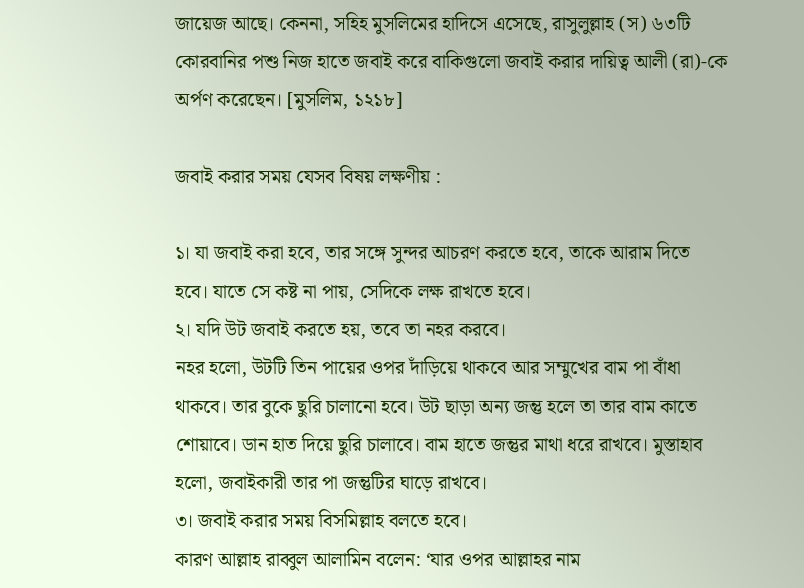জায়েজ আছে। কেননা, সহিহ মুসলিমের হাদিসে এসেছে, রাসুলুল্লাহ (স) ৬৩টি কোরবানির পশু নিজ হাতে জবাই করে বাকিগুলো জবাই করার দায়িত্ব আলী (রা)-কে অর্পণ করেছেন। [মুসলিম, ১২১৮]

জবাই করার সময় যেসব বিষয় লক্ষণীয় :

১। যা জবাই করা হবে, তার সঙ্গে সুন্দর আচরণ করতে হবে, তাকে আরাম দিতে হবে। যাতে সে কষ্ট না পায়, সেদিকে লক্ষ রাখতে হবে।
২। যদি উট জবাই করতে হয়, তবে তা নহর করবে।
নহর হলো, উটটি তিন পায়ের ওপর দাঁড়িয়ে থাকবে আর সম্মুখের বাম পা বাঁধা থাকবে। তার বুকে ছুরি চালানো হবে। উট ছাড়া অন্য জন্তু হলে তা তার বাম কাতে শোয়াবে। ডান হাত দিয়ে ছুরি চালাবে। বাম হাতে জন্তুর মাথা ধরে রাখবে। মুস্তাহাব হলো, জবাইকারী তার পা জন্তুটির ঘাড়ে রাখবে।
৩। জবাই করার সময় বিসমিল্লাহ বলতে হবে।
কারণ আল্লাহ রাব্বুল আলামিন বলেন: ‘যার ওপর আল্লাহর নাম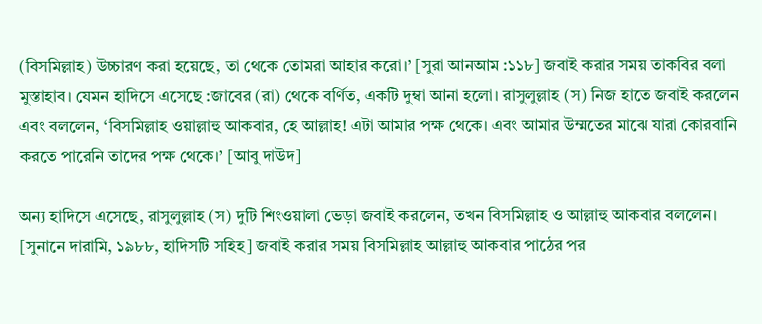(বিসমিল্লাহ) উচ্চারণ করা হয়েছে, তা থেকে তোমরা আহার করো।’ [সুরা আনআম :১১৮] জবাই করার সময় তাকবির বলা মুস্তাহাব। যেমন হাদিসে এসেছে :জাবের (রা) থেকে বর্ণিত, একটি দুম্বা আনা হলো। রাসুলুল্লাহ (স) নিজ হাতে জবাই করলেন এবং বললেন, ‘বিসমিল্লাহ ওয়াল্লাহু আকবার, হে আল্লাহ! এটা আমার পক্ষ থেকে। এবং আমার উম্মতের মাঝে যারা কোরবানি করতে পারেনি তাদের পক্ষ থেকে।’ [আবু দাউদ]

অন্য হাদিসে এসেছে, রাসুলুল্লাহ (স) দুটি শিংওয়ালা ভেড়া জবাই করলেন, তখন বিসমিল্লাহ ও আল্লাহু আকবার বললেন। [সুনানে দারামি, ১৯৮৮, হাদিসটি সহিহ] জবাই করার সময় বিসমিল্লাহ আল্লাহু আকবার পাঠের পর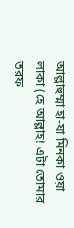আল্লাহুম্মা হা-যা মিনকা ওয়া লাকা (হে আল্লাহ! এটা তোমার তরফ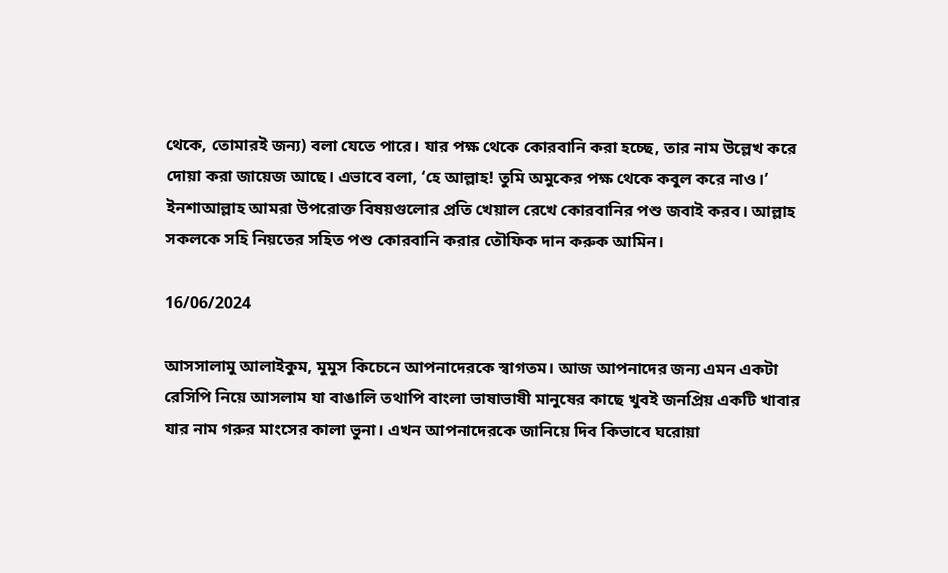থেকে, তোমারই জন্য) বলা যেতে পারে। যার পক্ষ থেকে কোরবানি করা হচ্ছে, তার নাম উল্লেখ করে দোয়া করা জায়েজ আছে। এভাবে বলা, ‘হে আল্লাহ! তুমি অমুকের পক্ষ থেকে কবুল করে নাও।’
ইনশাআল্লাহ আমরা উপরোক্ত বিষয়গুলোর প্রতি খেয়াল রেখে কোরবানির পশু জবাই করব। আল্লাহ সকলকে সহি নিয়তের সহিত পশু কোরবানি করার তৌফিক দান করুক আমিন।

16/06/2024

আসসালামু আলাইকুম, মুমুস কিচেনে আপনাদেরকে স্বাগতম। আজ আপনাদের জন্য এমন একটা রেসিপি নিয়ে আসলাম যা বাঙালি তথাপি বাংলা ভাষাভাষী মানুষের কাছে খুবই জনপ্রিয় একটি খাবার যার নাম গরুর মাংসের কালা ভুনা। এখন আপনাদেরকে জানিয়ে দিব কিভাবে ঘরোয়া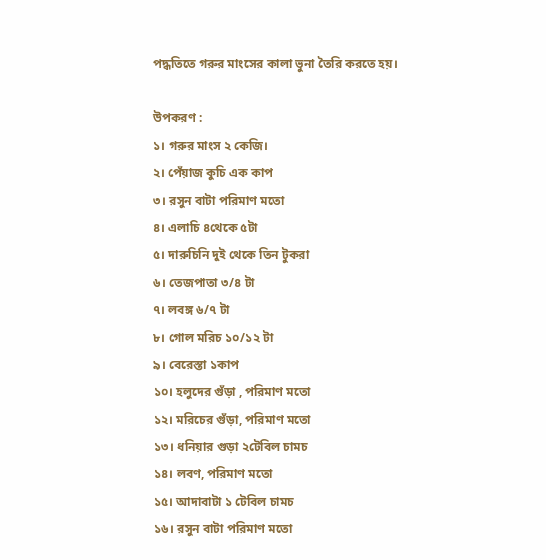পদ্ধতিতে গরুর মাংসের কালা ভুনা তৈরি করতে হয়।

উপকরণ :
১। গরুর মাংস ২ কেজি।
২। পেঁয়াজ কুচি এক কাপ
৩। রসুন বাটা পরিমাণ মতো
৪। এলাচি ৪থেকে ৫টা
৫। দারুচিনি দুই থেকে তিন টুকরা
৬। তেজপাতা ৩/৪ টা
৭। লবঙ্গ ৬/৭ টা
৮। গোল মরিচ ১০/১২ টা
৯। বেরেস্তা ১কাপ
১০। হলুদের গুঁড়া , পরিমাণ মতো
১২। মরিচের গুঁড়া, পরিমাণ মতো
১৩। ধনিয়ার গুড়া ২টেবিল চামচ
১৪। লবণ, পরিমাণ মতো
১৫। আদাবাটা ১ টেবিল চামচ
১৬। রসুন বাটা পরিমাণ মতো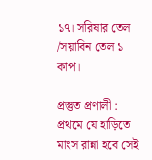১৭। সরিষার তেল /সয়াবিন তেল ১ কাপ।

প্রস্তুত প্রণালী :
প্রথমে যে হাড়িতে মাংস রান্না হবে সেই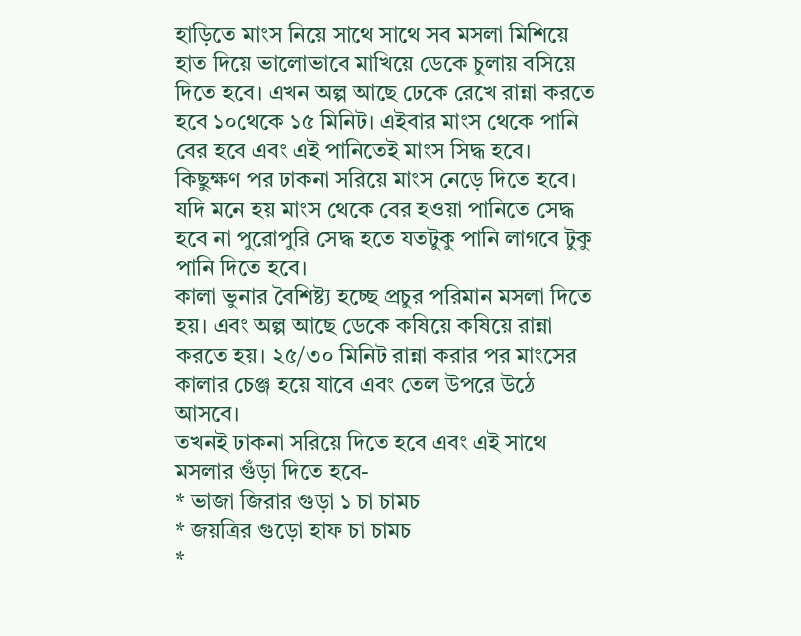হাড়িতে মাংস নিয়ে সাথে সাথে সব মসলা মিশিয়ে হাত দিয়ে ভালোভাবে মাখিয়ে ডেকে চুলায় বসিয়ে দিতে হবে। এখন অল্প আছে ঢেকে রেখে রান্না করতে হবে ১০থেকে ১৫ মিনিট। এইবার মাংস থেকে পানি বের হবে এবং এই পানিতেই মাংস সিদ্ধ হবে। কিছুক্ষণ পর ঢাকনা সরিয়ে মাংস নেড়ে দিতে হবে। যদি মনে হয় মাংস থেকে বের হওয়া পানিতে সেদ্ধ হবে না পুরোপুরি সেদ্ধ হতে যতটুকু পানি লাগবে টুকু পানি দিতে হবে।
কালা ভুনার বৈশিষ্ট্য হচ্ছে প্রচুর পরিমান মসলা দিতে হয়। এবং অল্প আছে ডেকে কষিয়ে কষিয়ে রান্না করতে হয়। ২৫/৩০ মিনিট রান্না করার পর মাংসের কালার চেঞ্জ হয়ে যাবে এবং তেল উপরে উঠে আসবে।
তখনই ঢাকনা সরিয়ে দিতে হবে এবং এই সাথে মসলার গুঁড়া দিতে হবে-
* ভাজা জিরার গুড়া ১ চা চামচ
* জয়ত্রির গুড়ো হাফ চা চামচ
*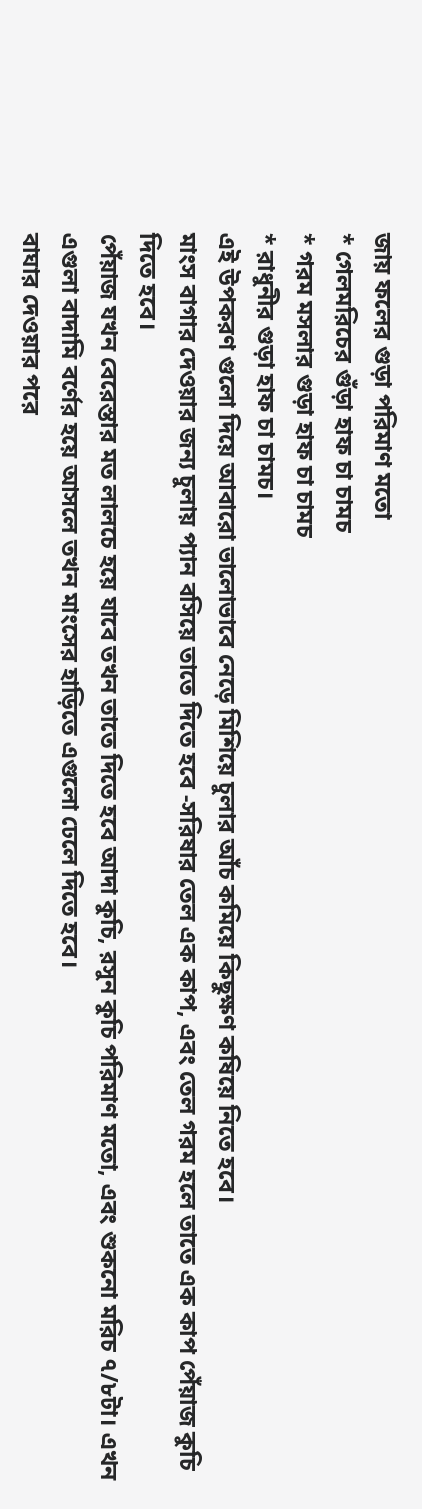জায় ফলের গুড়া পরিমাণ মতো
* গেলমরিচের গুঁড়া হাফ চা চামচ
* গরম মসলার গুড়া হাফ চা চামচ
* রাধুনীর গুড়া হাফ চা চামচ।
এই উপকরণ গুলো দিয়ে আবারো ভালোভাবে নেড়ে মিশিয়ে চুলার আঁচ কমিয়ে কিছুক্ষণ কষিয়ে নিতে হবে।
মাংস বাগার দেওয়ার জন্য চুলায় প্যান বসিয়ে তাতে দিতে হবে -সরিষার তেল এক কাপ, এবং তেল গরম হলে তাতে এক কাপ পেঁয়াজ কুচি দিতে হবে।
পেঁয়াজ যখন বেরেস্তার মত লালচে হয়ে যাবে তখন তাতে দিতে হবে আদা কুচি, রসুন কুচি পরিমাণ মতো, এবং শুকনো মরিচ ৭/৮টা। এখন এগুলা বাদামি বর্ণের হয়ে আসলে তখন মাংসের হাড়িতে এগুলো ঢেলে দিতে হবে।
বাঘার দেওয়ার পরে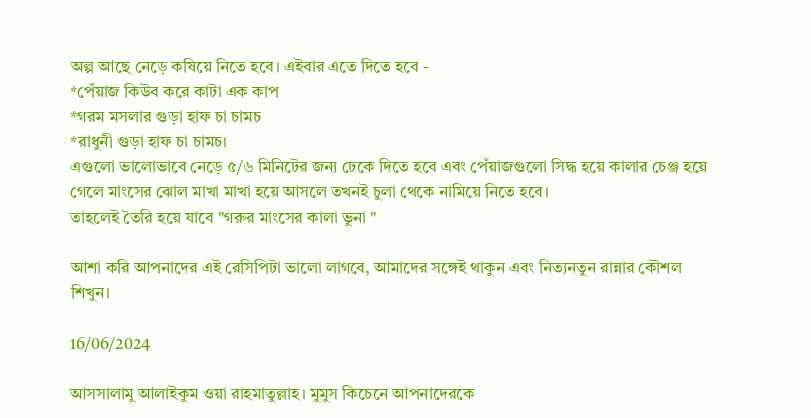অল্প আছে নেড়ে কষিয়ে নিতে হবে। এইবার এতে দিতে হবে -
*পেঁয়াজ কিউব করে কাটা এক কাপ
*গরম মসলার গুড়া হাফ চা চামচ
*রাধুনী গুড়া হাফ চা চামচ।
এগুলো ভালোভাবে নেড়ে ৫/৬ মিনিটের জন্য ঢেকে দিতে হবে এবং পেঁয়াজগুলো সিদ্ধ হয়ে কালার চেঞ্জ হয়ে গেলে মাংসের ঝোল মাখা মাখা হয়ে আসলে তখনই চুলা থেকে নামিয়ে নিতে হবে।
তাহলেই তৈরি হয়ে যাবে "গরুর মাংসের কালা ভুনা "

আশা করি আপনাদের এই রেসিপিটা ভালো লাগবে, আমাদের সঙ্গেই থাকুন এবং নিত্যনতুন রান্নার কৌশল শিখুন।

16/06/2024

আসসালামু আলাইকুম ওয়া রাহমাতুল্লাহ। মুমুস কিচেনে আপনাদেরকে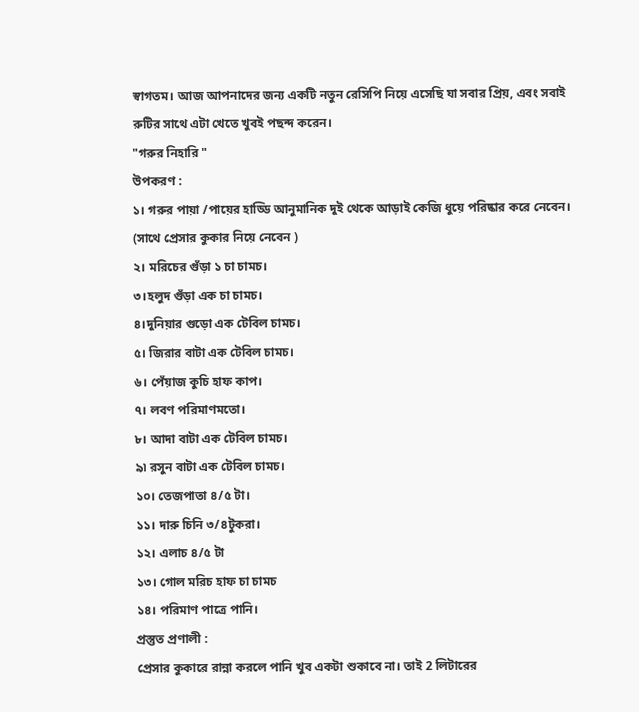স্বাগতম। আজ আপনাদের জন্য একটি নতুন রেসিপি নিয়ে এসেছি যা সবার প্রিয়, এবং সবাই রুটির সাথে এটা খেতে খুবই পছন্দ করেন।
"গরুর নিহারি "
উপকরণ :
১। গরুর পায়া /পায়ের হাড্ডি আনুমানিক দুই থেকে আড়াই কেজি ধুয়ে পরিষ্কার করে নেবেন। (সাথে প্রেসার কুকার নিয়ে নেবেন )
২। মরিচের গুঁড়া ১ চা চামচ।
৩।হলুদ গুঁড়া এক চা চামচ।
৪।দুনিয়ার গুড়ো এক টেবিল চামচ।
৫। জিরার বাটা এক টেবিল চামচ।
৬। পেঁয়াজ কুচি হাফ কাপ।
৭। লবণ পরিমাণমতো।
৮। আদা বাটা এক টেবিল চামচ।
৯৷ রসুন বাটা এক টেবিল চামচ।
১০। তেজপাতা ৪/৫ টা।
১১। দারু চিনি ৩/৪টুকরা।
১২। এলাচ ৪/৫ টা
১৩। গোল মরিচ হাফ চা চামচ
১৪। পরিমাণ পাত্রে পানি।
প্রস্তুত প্রণালী :
প্রেসার কুকারে রান্না করলে পানি খুব একটা শুকাবে না। তাই 2 লিটারের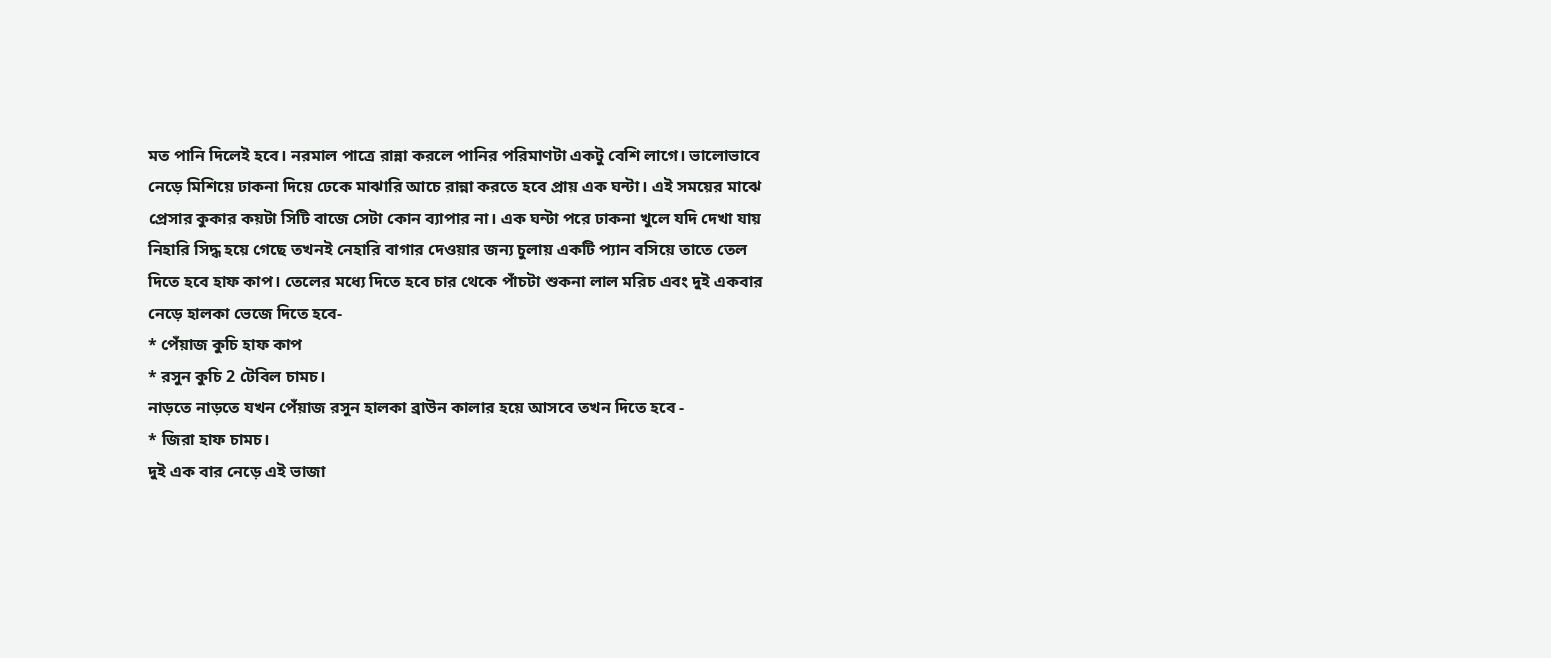মত পানি দিলেই হবে। নরমাল পাত্রে রান্না করলে পানির পরিমাণটা একটু বেশি লাগে। ভালোভাবে নেড়ে মিশিয়ে ঢাকনা দিয়ে ঢেকে মাঝারি আচে রান্না করতে হবে প্রায় এক ঘন্টা। এই সময়ের মাঝে প্রেসার কুকার কয়টা সিটি বাজে সেটা কোন ব্যাপার না। এক ঘন্টা পরে ঢাকনা খুলে যদি দেখা যায় নিহারি সিদ্ধ হয়ে গেছে তখনই নেহারি বাগার দেওয়ার জন্য চুলায় একটি প্যান বসিয়ে তাতে তেল দিতে হবে হাফ কাপ। তেলের মধ্যে দিতে হবে চার থেকে পাঁচটা শুকনা লাল মরিচ এবং দুই একবার নেড়ে হালকা ভেজে দিতে হবে-
* পেঁয়াজ কুচি হাফ কাপ
* রসুন কুচি 2 টেবিল চামচ।
নাড়তে নাড়তে যখন পেঁয়াজ রসুন হালকা ব্রাউন কালার হয়ে আসবে তখন দিতে হবে -
* জিরা হাফ চামচ।
দুই এক বার নেড়ে এই ভাজা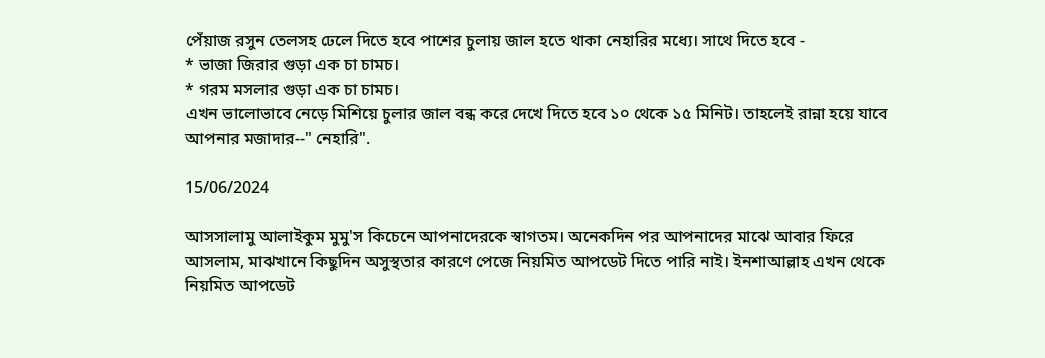পেঁয়াজ রসুন তেলসহ ঢেলে দিতে হবে পাশের চুলায় জাল হতে থাকা নেহারির মধ্যে। সাথে দিতে হবে -
* ভাজা জিরার গুড়া এক চা চামচ।
* গরম মসলার গুড়া এক চা চামচ।
এখন ভালোভাবে নেড়ে মিশিয়ে চুলার জাল বন্ধ করে দেখে দিতে হবে ১০ থেকে ১৫ মিনিট। তাহলেই রান্না হয়ে যাবে আপনার মজাদার--" নেহারি".

15/06/2024

আসসালামু আলাইকুম মুমু'স কিচেনে আপনাদেরকে স্বাগতম। অনেকদিন পর আপনাদের মাঝে আবার ফিরে আসলাম, মাঝখানে কিছুদিন অসুস্থতার কারণে পেজে নিয়মিত আপডেট দিতে পারি নাই। ইনশাআল্লাহ এখন থেকে নিয়মিত আপডেট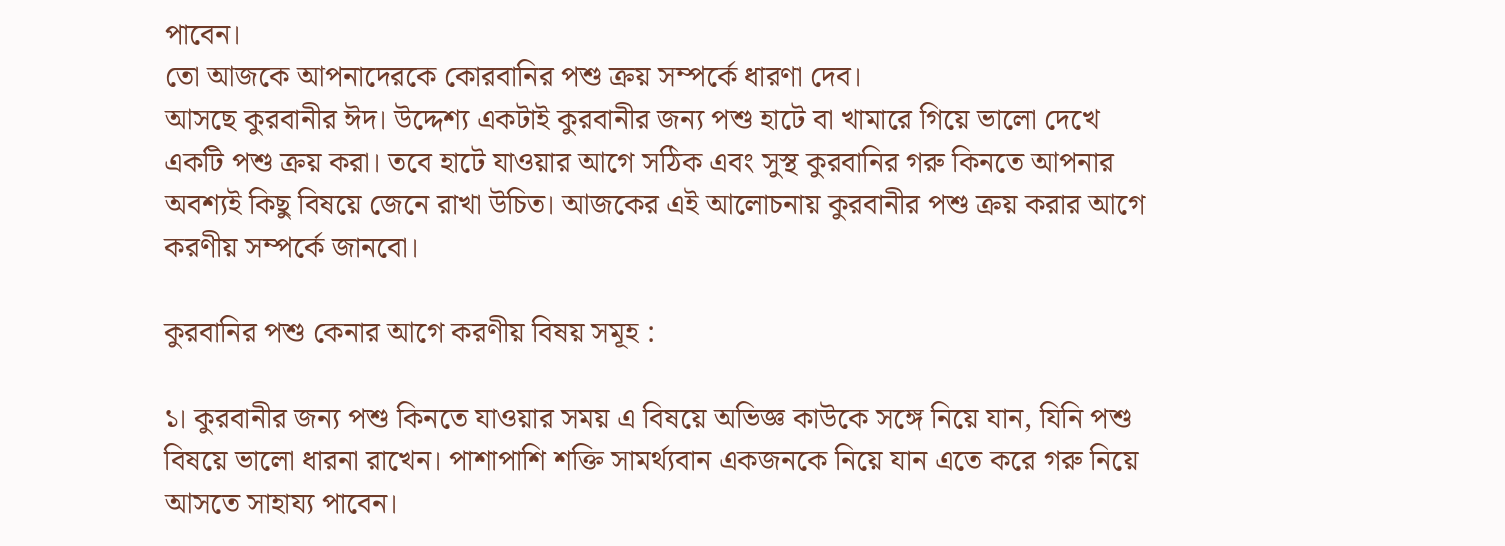পাবেন।
তো আজকে আপনাদেরকে কোরবানির পশু ক্রয় সম্পর্কে ধারণা দেব।
আসছে কুরবানীর ঈদ। উদ্দেশ্য একটাই কুরবানীর জন্য পশু হাটে বা খামারে গিয়ে ভালো দেখে একটি পশু ক্রয় করা। তবে হাটে যাওয়ার আগে সঠিক এবং সুস্থ কুরবানির গরু কিনতে আপনার অবশ্যই কিছু বিষয়ে জেনে রাখা উচিত। আজকের এই আলোচনায় কুরবানীর পশু ক্রয় করার আগে করণীয় সম্পর্কে জানবো।

কুরবানির পশু কেনার আগে করণীয় বিষয় সমূহ :

১। কুরবানীর জন্য পশু কিনতে যাওয়ার সময় এ বিষয়ে অভিজ্ঞ কাউকে সঙ্গে নিয়ে যান, যিনি পশু বিষয়ে ভালো ধারনা রাখেন। পাশাপাশি শক্তি সামর্থ্যবান একজনকে নিয়ে যান এতে করে গরু নিয়ে আসতে সাহায্য পাবেন।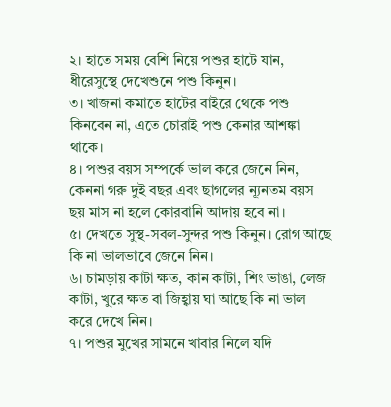২। হাতে সময় বেশি নিয়ে পশুর হাটে যান, ধীরেসুস্থে দেখেশুনে পশু কিনুন।
৩। খাজনা কমাতে হাটের বাইরে থেকে পশু কিনবেন না, এতে চোরাই পশু কেনার আশঙ্কা থাকে।
৪। পশুর বয়স সম্পর্কে ভাল করে জেনে নিন, কেননা গরু দুই বছর এবং ছাগলের ন্যূনতম বয়স ছয় মাস না হলে কোরবানি আদায় হবে না।
৫। দেখতে সুস্থ-সবল-সুন্দর পশু কিনুন। রোগ আছে কি না ভালভাবে জেনে নিন।
৬। চামড়ায় কাটা ক্ষত, কান কাটা, শিং ভাঙা, লেজ কাটা, খুরে ক্ষত বা জিহ্বায় ঘা আছে কি না ভাল করে দেখে নিন।
৭। পশুর মুখের সামনে খাবার নিলে যদি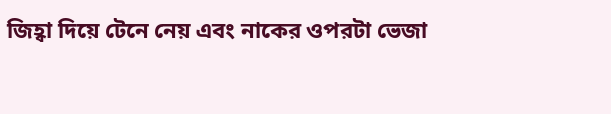জিহ্বা দিয়ে টেনে নেয় এবং নাকের ওপরটা ভেজা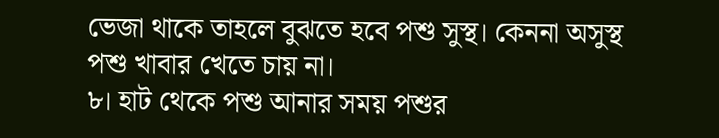ভেজা থাকে তাহলে বুঝতে হবে পশু সুস্থ। কেননা অসুস্থ পশু খাবার খেতে চায় না।
৮। হাট থেকে পশু আনার সময় পশুর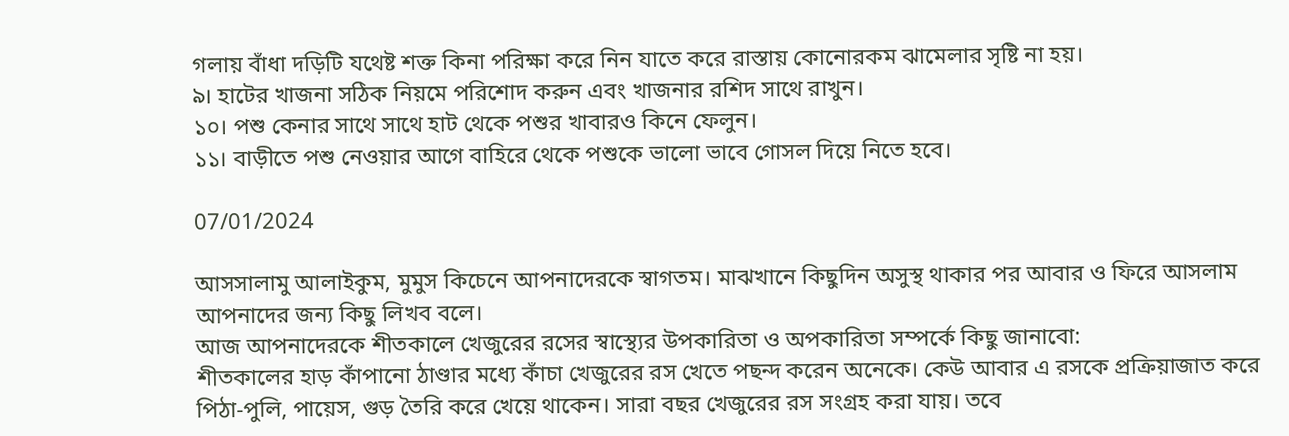গলায় বাঁধা দড়িটি যথেষ্ট শক্ত কিনা পরিক্ষা করে নিন যাতে করে রাস্তায় কোনোরকম ঝামেলার সৃষ্টি না হয়।
৯। হাটের খাজনা সঠিক নিয়মে পরিশোদ করুন এবং খাজনার রশিদ সাথে রাখুন।
১০। পশু কেনার সাথে সাথে হাট থেকে পশুর খাবারও কিনে ফেলুন।
১১। বাড়ীতে পশু নেওয়ার আগে বাহিরে থেকে পশুকে ভালো ভাবে গোসল দিয়ে নিতে হবে।

07/01/2024

আসসালামু আলাইকুম, মুমুস কিচেনে আপনাদেরকে স্বাগতম। মাঝখানে কিছুদিন অসুস্থ থাকার পর আবার ও ফিরে আসলাম আপনাদের জন্য কিছু লিখব বলে।
আজ আপনাদেরকে শীতকালে খেজুরের রসের স্বাস্থ্যের উপকারিতা ও অপকারিতা সম্পর্কে কিছু জানাবো:
শীতকালের হাড় কাঁপানো ঠাণ্ডার মধ্যে কাঁচা খেজুরের রস খেতে পছন্দ করেন অনেকে। কেউ আবার এ রসকে প্রক্রিয়াজাত করে পিঠা-পুলি, পায়েস, গুড় তৈরি করে খেয়ে থাকেন। সারা বছর খেজুরের রস সংগ্রহ করা যায়। তবে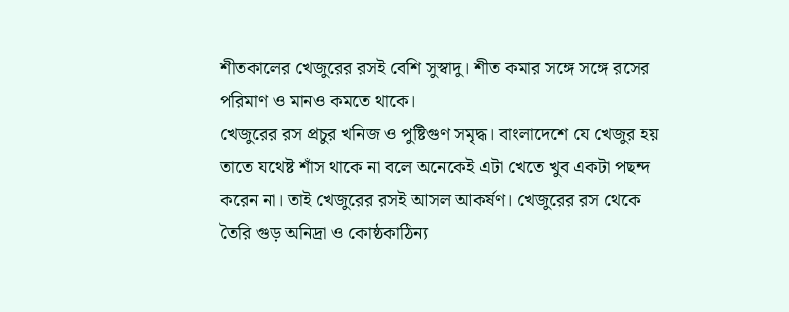শীতকালের খেজুরের রসই বেশি সুস্বাদু। শীত কমার সঙ্গে সঙ্গে রসের পরিমাণ ও মানও কমতে থাকে।
খেজুরের রস প্রচুর খনিজ ও পুষ্টিগুণ সমৃদ্ধ। বাংলাদেশে যে খেজুর হয় তাতে যথেষ্ট শাঁস থাকে না বলে অনেকেই এটা খেতে খুব একটা পছন্দ করেন না। তাই খেজুরের রসই আসল আকর্ষণ। খেজুরের রস থেকে তৈরি গুড় অনিদ্রা ও কোষ্ঠকাঠিন্য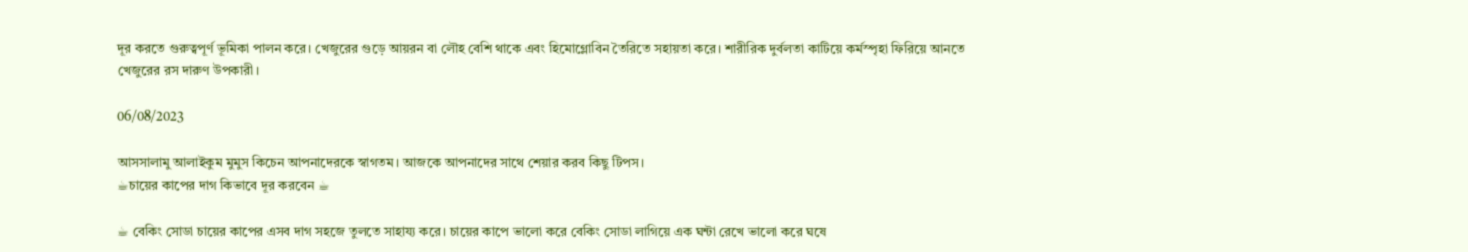দূর করতে গুরুত্বপূর্ণ ভূমিকা পালন করে। খেজুরের গুড়ে আয়রন বা লৌহ বেশি থাকে এবং হিমোগ্লোবিন তৈরিতে সহায়তা করে। শারীরিক দুর্বলতা কাটিয়ে কর্মস্পৃহা ফিরিয়ে আনতে খেজুরের রস দারুণ উপকারী।

06/08/2023

আসসালামু আলাইকুম মুমুস কিচেন আপনাদেরকে স্বাগতম। আজকে আপনাদের সাথে শেয়ার করব কিছু টিপস।
☕চায়ের কাপের দাগ কিভাবে দূর করবেন ☕

☕ বেকিং সোডা চায়ের কাপের এসব দাগ সহজে তুলতে সাহায্য করে। চায়ের কাপে ভালো করে বেকিং সোডা লাগিয়ে এক ঘন্টা রেখে ভালো করে ঘষে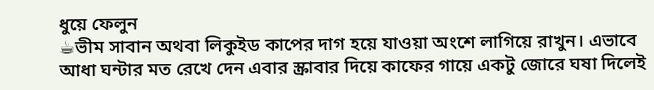ধুয়ে ফেলুন
☕ভীম সাবান অথবা লিকুইড কাপের দাগ হয়ে যাওয়া অংশে লাগিয়ে রাখুন। এভাবে আধা ঘন্টার মত রেখে দেন এবার স্ক্রাবার দিয়ে কাফের গায়ে একটু জোরে ঘষা দিলেই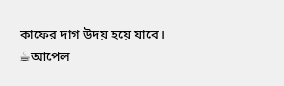কাফের দাগ উদয় হয়ে যাবে।
☕আপেল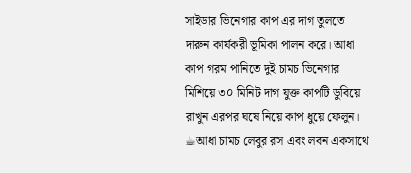সাইডার ভিনেগার কাপ এর দাগ তুলতে দারুন কার্যকরী ভূমিকা পালন করে। আধা কাপ গরম পানিতে দুই চামচ ভিনেগার মিশিয়ে ৩০ মিনিট দাগ যুক্ত কাপটি ডুবিয়ে রাখুন এরপর ঘষে নিয়ে কাপ ধুয়ে ফেলুন।
☕আধা চামচ লেবুর রস এবং লবন একসাথে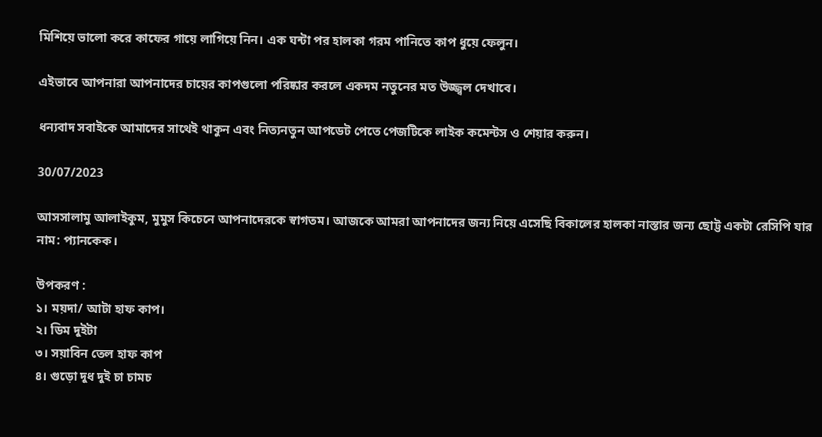মিশিয়ে ভালো করে কাফের গায়ে লাগিয়ে নিন। এক ঘন্টা পর হালকা গরম পানিতে কাপ ধুয়ে ফেলুন।

এইভাবে আপনারা আপনাদের চায়ের কাপগুলো পরিষ্কার করলে একদম নতুনের মত উজ্জ্বল দেখাবে।

ধন্যবাদ সবাইকে আমাদের সাথেই থাকুন এবং নিত্যনতুন আপডেট পেতে পেজটিকে লাইক কমেন্টস ও শেয়ার করুন।

30/07/2023

আসসালামু আলাইকুম, মুমুস কিচেনে আপনাদেরকে স্বাগতম। আজকে আমরা আপনাদের জন্য নিয়ে এসেছি বিকালের হালকা নাস্তার জন্য ছোট্ট একটা রেসিপি যার নাম: প্যানকেক।

উপকরণ :
১। ময়দা/ আটা হাফ কাপ।
২। ডিম দুইটা
৩। সয়াবিন তেল হাফ কাপ
৪। গুড়ো দুধ দুই চা চামচ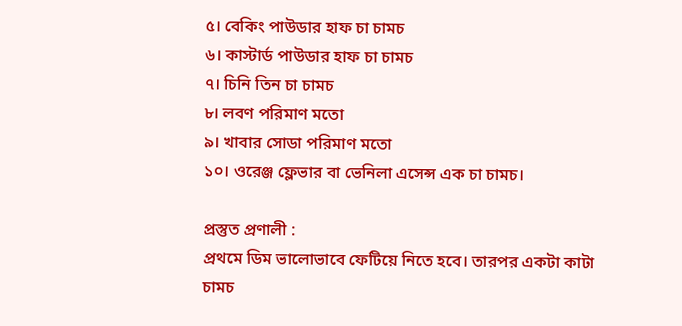৫। বেকিং পাউডার হাফ চা চামচ
৬। কাস্টার্ড পাউডার হাফ চা চামচ
৭। চিনি তিন চা চামচ
৮। লবণ পরিমাণ মতো
৯। খাবার সোডা পরিমাণ মতো
১০। ওরেঞ্জ ফ্লেভার বা ভেনিলা এসেন্স এক চা চামচ।

প্রস্তুত প্রণালী :
প্রথমে ডিম ভালোভাবে ফেটিয়ে নিতে হবে। তারপর একটা কাটা চামচ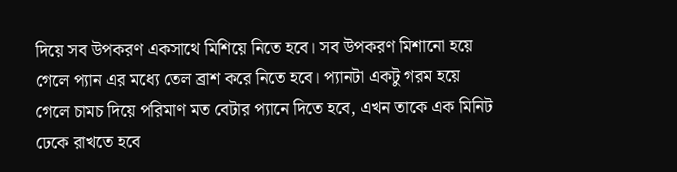দিয়ে সব উপকরণ একসাথে মিশিয়ে নিতে হবে। সব উপকরণ মিশানো হয়ে গেলে প্যান এর মধ্যে তেল ব্রাশ করে নিতে হবে। প্যানটা একটু গরম হয়ে গেলে চামচ দিয়ে পরিমাণ মত বেটার প্যানে দিতে হবে, এখন তাকে এক মিনিট ঢেকে রাখতে হবে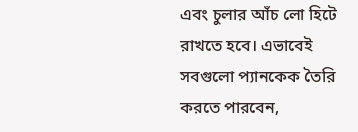এবং চুলার আঁচ লো হিটে রাখতে হবে। এভাবেই সবগুলো প্যানকেক তৈরি করতে পারবেন,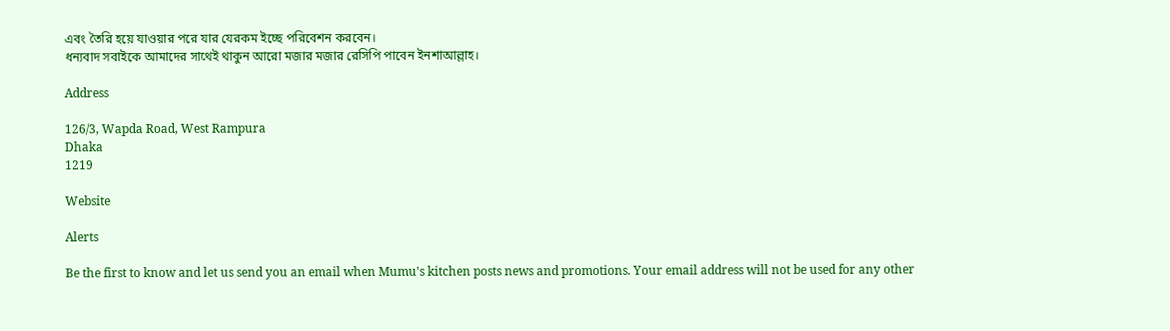এবং তৈরি হয়ে যাওয়ার পরে যার যেরকম ইচ্ছে পরিবেশন করবেন।
ধন্যবাদ সবাইকে আমাদের সাথেই থাকুন আরো মজার মজার রেসিপি পাবেন ইনশাআল্লাহ।

Address

126/3, Wapda Road, West Rampura
Dhaka
1219

Website

Alerts

Be the first to know and let us send you an email when Mumu's kitchen posts news and promotions. Your email address will not be used for any other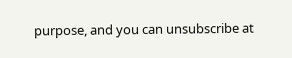purpose, and you can unsubscribe at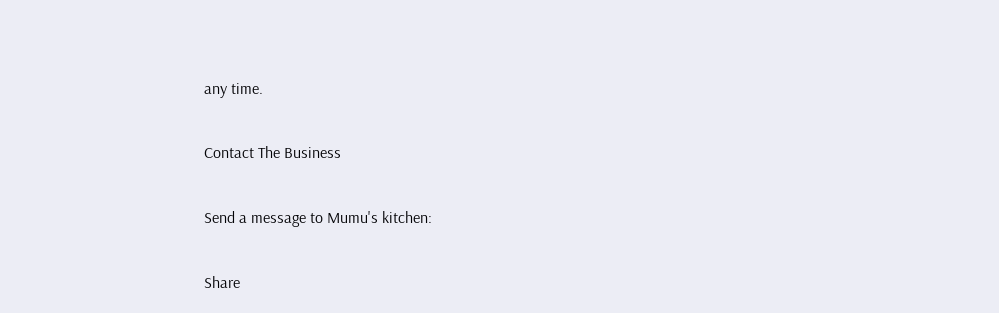any time.

Contact The Business

Send a message to Mumu's kitchen:

Share